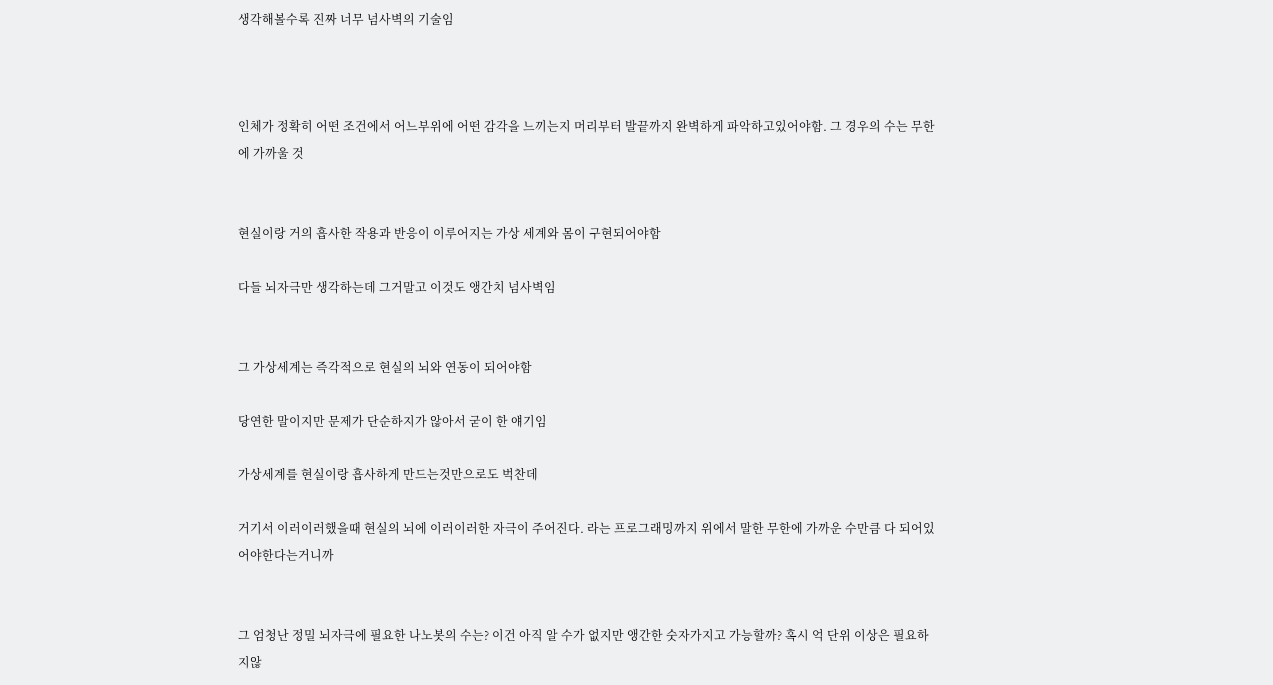생각해볼수록 진짜 너무 넘사벽의 기술임



인체가 정확히 어떤 조건에서 어느부위에 어떤 감각을 느끼는지 머리부터 발끝까지 완벽하게 파악하고있어야함. 그 경우의 수는 무한에 가까울 것


현실이랑 거의 흡사한 작용과 반응이 이루어지는 가상 세계와 몸이 구현되어야함

다들 뇌자극만 생각하는데 그거말고 이것도 앵간치 넘사벽임


그 가상세계는 즉각적으로 현실의 뇌와 연동이 되어야함

당연한 말이지만 문제가 단순하지가 않아서 굳이 한 얘기임

가상세계를 현실이랑 흡사하게 만드는것만으로도 벅찬데

거기서 이러이러했을때 현실의 뇌에 이러이러한 자극이 주어진다. 라는 프로그래밍까지 위에서 말한 무한에 가까운 수만큼 다 되어있어야한다는거니까


그 엄청난 정밀 뇌자극에 필요한 나노봇의 수는? 이건 아직 알 수가 없지만 앵간한 숫자가지고 가능할까? 혹시 억 단위 이상은 필요하지않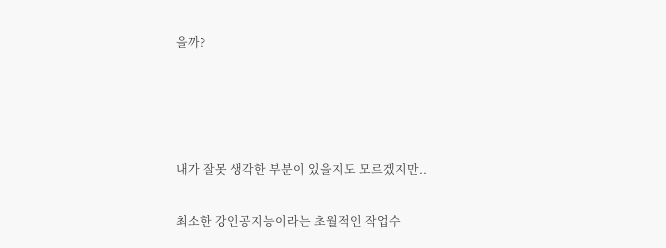을까?




내가 잘못 생각한 부분이 있을지도 모르겠지만..

최소한 강인공지능이라는 초월적인 작업수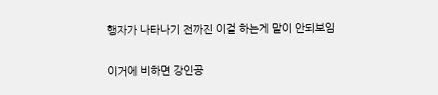행자가 나타나기 전까진 이걸 하는게 말이 안되보임

이거에 비하면 강인공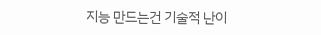지능 만드는건 기술적 난이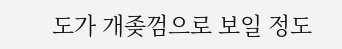도가 개좆껌으로 보일 정도